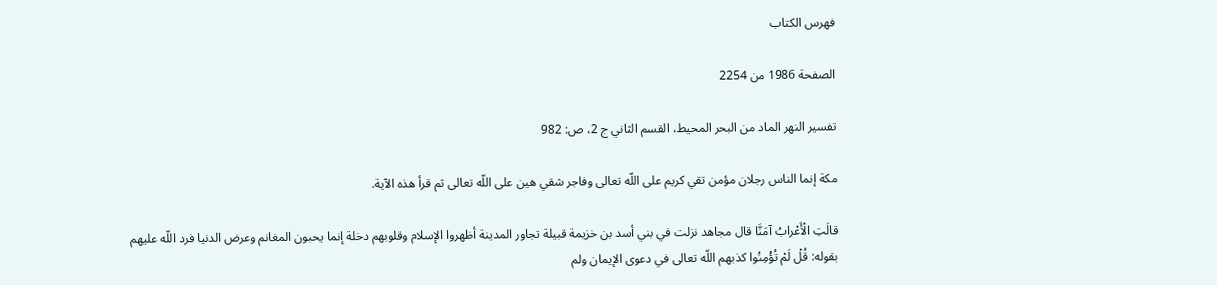فهرس الكتاب

الصفحة 1986 من 2254

تفسير النهر الماد من البحر المحيط، القسم الثاني ج 2، ص: 982

مكة إنما الناس رجلان مؤمن تقي كريم على اللّه تعالى وفاجر شقي هين على اللّه تعالى ثم قرأ هذه الآية.

قالَتِ الْأَعْرابُ آمَنَّا قال مجاهد نزلت في بني أسد بن خزيمة قبيلة تجاور المدينة أظهروا الإسلام وقلوبهم دخلة إنما يحبون المغانم وعرض الدنيا فرد اللّه عليهم بقوله: قُلْ لَمْ تُؤْمِنُوا كذبهم اللّه تعالى في دعوى الإيمان ولم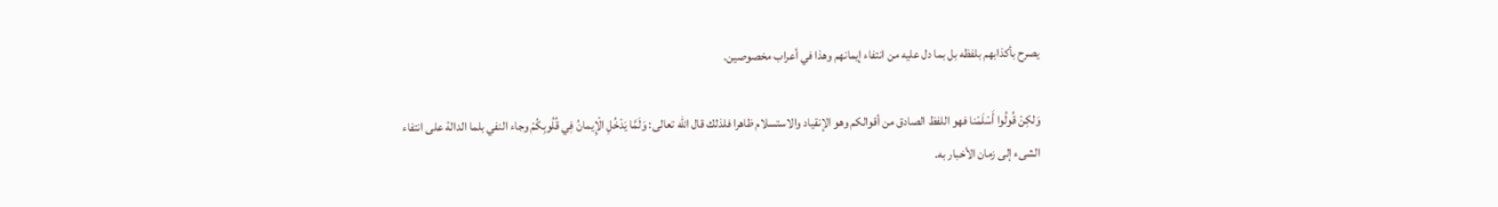يصرح بأكذابهم بلفظه بل بما دل عليه من انتفاء إيمانهم وهذا في أعراب مخصوصين.

وَلكِنْ قُولُوا أَسْلَمْنا فهو اللفظ الصادق من أقوالكم وهو الإنقياد والاستسلام ظاهرا فلذلك قال اللّه تعالى: وَلَمَّا يَدْخُلِ الْإِيمانُ فِي قُلُوبِكُمْ وجاء النفي بلما الدالة على انتفاء الشىء إلى زمان الأخبار به.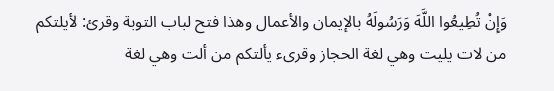وَإِنْ تُطِيعُوا اللَّهَ وَرَسُولَهُ بالإيمان والأعمال وهذا فتح لباب التوبة وقرئ: لأيلتكم من لات يليت وهي لغة الحجاز وقرىء يألتكم من ألت وهي لغة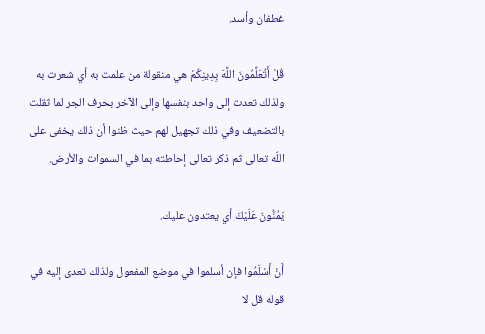غطفان وأسد.

قُلْ أَتُعَلِّمُونَ اللَّهَ بِدِينِكُمْ هي منقولة من علمت به أي شعرت به ولذلك تعدت إلى واحد بنفسها وإلى الآخر بحرف الجر لما ثقلت بالتضعيف وفي ذلك تجهيل لهم حيث ظنوا أن ذلك يخفى على اللّه تعالى ثم ذكر تعالى إحاطته بما في السموات والأرض.

يَمُنُّونَ عَلَيْكَ أي يعتدون عليك.

أَنْ أَسْلَمُوا فإن أسلموا في موضع المفعول ولذلك تعدى إليه في قوله قل لا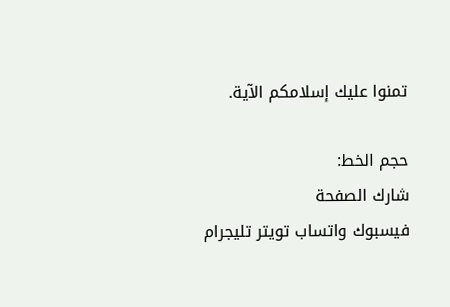تمنوا عليك إسلامكم الآية.

حجم الخط:
شارك الصفحة
فيسبوك واتساب تويتر تليجرام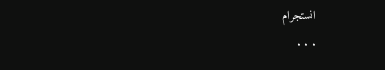انستجرام
. . .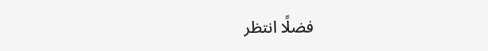فضلًا انتظر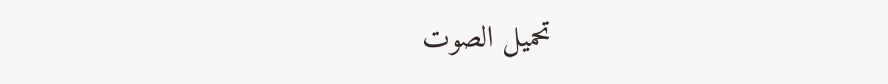تحميل الصوت